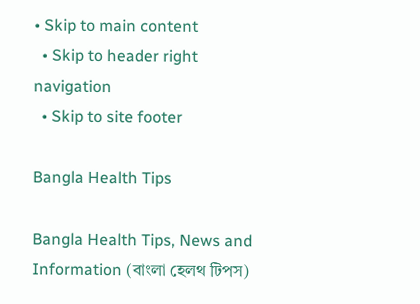• Skip to main content
  • Skip to header right navigation
  • Skip to site footer

Bangla Health Tips

Bangla Health Tips, News and Information (বাংলা হেলথ টিপস)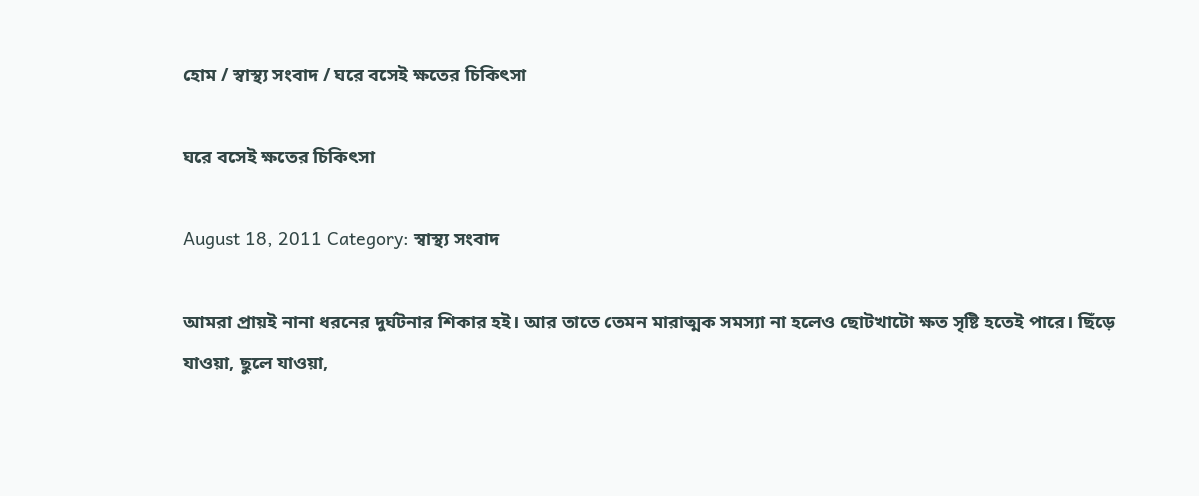হোম / স্বাস্থ্য সংবাদ / ঘরে বসেই ক্ষতের চিকিৎসা

ঘরে বসেই ক্ষতের চিকিৎসা

August 18, 2011 Category: স্বাস্থ্য সংবাদ

আমরা প্রায়ই নানা ধরনের দুর্ঘটনার শিকার হই। আর তাতে তেমন মারাত্মক সমস্যা না হলেও ছোটখাটো ক্ষত সৃষ্টি হতেই পারে। ছিঁড়ে যাওয়া, ছুলে যাওয়া,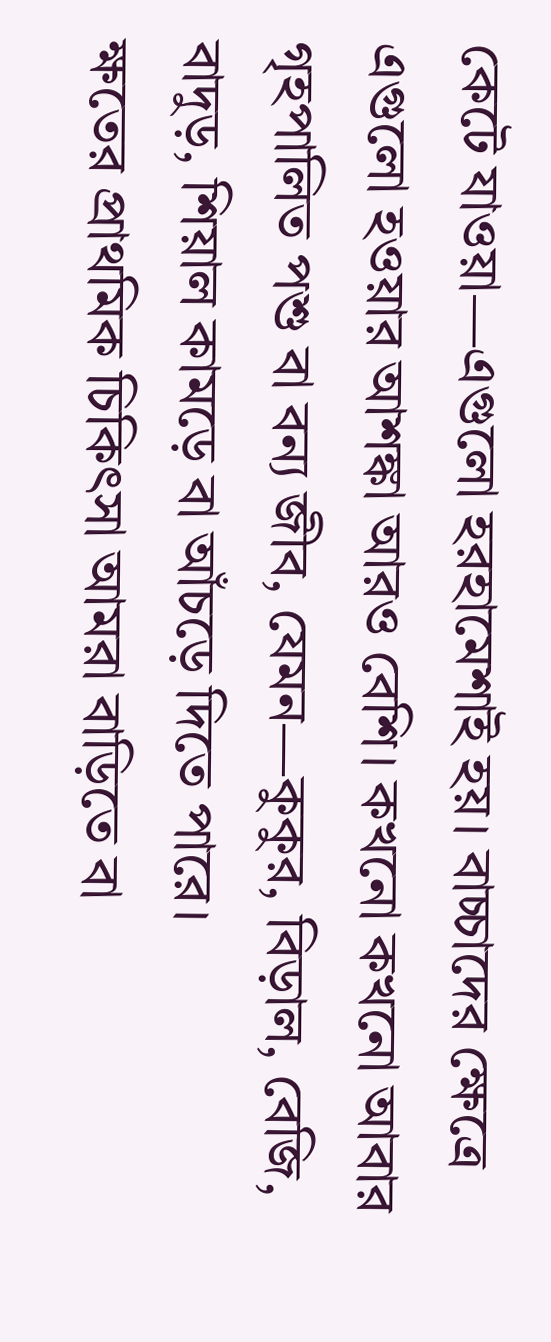কেটে যাওয়া—এগুলো হরহামেশাই হয়। বাচ্চাদের ক্ষেত্রে এগুলো হওয়ার আশঙ্কা আরও বেশি। কখনো কখনো আবার গৃহপালিত পশু বা বন্য জীব, যেমন—কুকুর, বিড়াল, বেজি, বাদুড়, শিয়াল কামড়ে বা আঁচড়ে দিতে পারে।
ক্ষতের প্রাথমিক চিকিৎসা আমরা বাড়িতে বা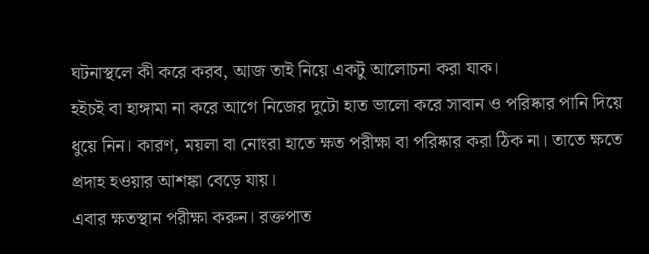ঘটনাস্থলে কী করে করব, আজ তাই নিয়ে একটু আলোচনা করা যাক।
হইচই বা হাঙ্গামা না করে আগে নিজের দুটো হাত ভালো করে সাবান ও পরিষ্কার পানি দিয়ে ধুয়ে নিন। কারণ, ময়লা বা নোংরা হাতে ক্ষত পরীক্ষা বা পরিষ্কার করা ঠিক না। তাতে ক্ষতে প্রদাহ হওয়ার আশঙ্কা বেড়ে যায়।
এবার ক্ষতস্থান পরীক্ষা করুন। রক্তপাত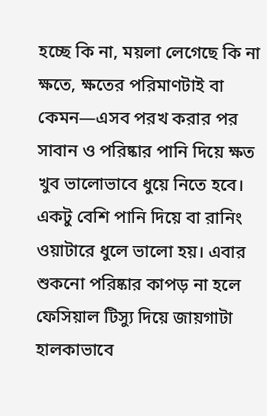হচ্ছে কি না, ময়লা লেগেছে কি না ক্ষতে, ক্ষতের পরিমাণটাই বা কেমন—এসব পরখ করার পর সাবান ও পরিষ্কার পানি দিয়ে ক্ষত খুব ভালোভাবে ধুয়ে নিতে হবে। একটু বেশি পানি দিয়ে বা রানিং ওয়াটারে ধুলে ভালো হয়। এবার শুকনো পরিষ্কার কাপড় না হলে ফেসিয়াল টিস্যু দিয়ে জায়গাটা হালকাভাবে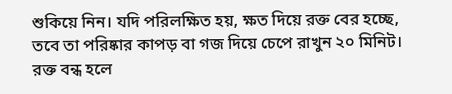শুকিয়ে নিন। যদি পরিলক্ষিত হয়, ক্ষত দিয়ে রক্ত বের হচ্ছে, তবে তা পরিষ্কার কাপড় বা গজ দিয়ে চেপে রাখুন ২০ মিনিট। রক্ত বন্ধ হলে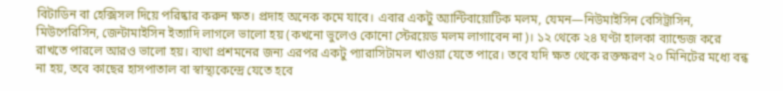বিটাডিন বা হেক্সিসল দিয়ে পরিষ্কার করুন ক্ষত। প্রদাহ অনেক কমে যাবে। এবার একটু অ্যান্টিবায়োটিক মলম, যেমন—নিউমাইসিন বেসিট্রাসিন, মিউপেরিসিন, জেন্টামাইসিন ইত্যাদি লাগলে ভালো হয় (কখনো ভুলেও কোনো স্টেরয়েড মলম লাগাবেন না)। ১২ থেকে ২৪ ঘণ্টা হালকা ব্যান্ডেজ করে রাখতে পারলে আরও ভালো হয়। ব্যথা প্রশমনের জন্য এরপর একটু প্যারাসিটামল খাওয়া যেতে পারে। তবে যদি ক্ষত থেকে রক্তক্ষরণ ২০ মিনিটের মধ্যে বন্ধ না হয়, তবে কাছের হাসপাতাল বা স্বাস্থ্যকেন্দ্রে যেতে হবে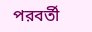পরবর্তী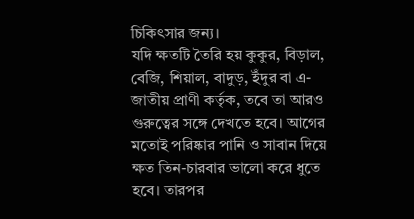চিকিৎসার জন্য।
যদি ক্ষতটি তৈরি হয় কুকুর, বিড়াল, বেজি, শিয়াল, বাদুড়, ইঁদুর বা এ-জাতীয় প্রাণী কর্তৃক, তবে তা আরও গুরুত্বের সঙ্গে দেখতে হবে। আগের মতোই পরিষ্কার পানি ও সাবান দিয়ে ক্ষত তিন-চারবার ভালো করে ধুতে হবে। তারপর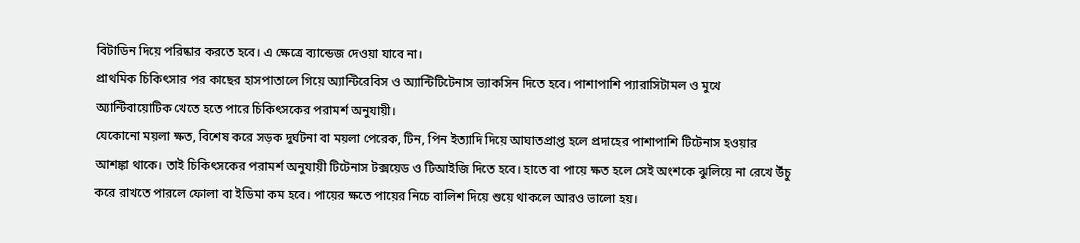বিটাডিন দিয়ে পরিষ্কার করতে হবে। এ ক্ষেত্রে ব্যান্ডেজ দেওয়া যাবে না।
প্রাথমিক চিকিৎসার পর কাছের হাসপাতালে গিয়ে অ্যান্টিরেবিস ও অ্যান্টিটিটেনাস ভ্যাকসিন দিতে হবে। পাশাপাশি প্যারাসিটামল ও মুখে অ্যান্টিবায়োটিক খেতে হতে পারে চিকিৎসকের পরামর্শ অনুযায়ী।
যেকোনো ময়লা ক্ষত, বিশেষ করে সড়ক দুর্ঘটনা বা ময়লা পেরেক, টিন, পিন ইত্যাদি দিয়ে আঘাতপ্রাপ্ত হলে প্রদাহের পাশাপাশি টিটেনাস হওয়ার আশঙ্কা থাকে। তাই চিকিৎসকের পরামর্শ অনুযায়ী টিটেনাস টক্সয়েড ও টিআইজি দিতে হবে। হাতে বা পায়ে ক্ষত হলে সেই অংশকে ঝুলিয়ে না রেখে উঁচু করে রাখতে পারলে ফোলা বা ইডিমা কম হবে। পায়ের ক্ষতে পায়ের নিচে বালিশ দিয়ে শুয়ে থাকলে আরও ভালো হয়।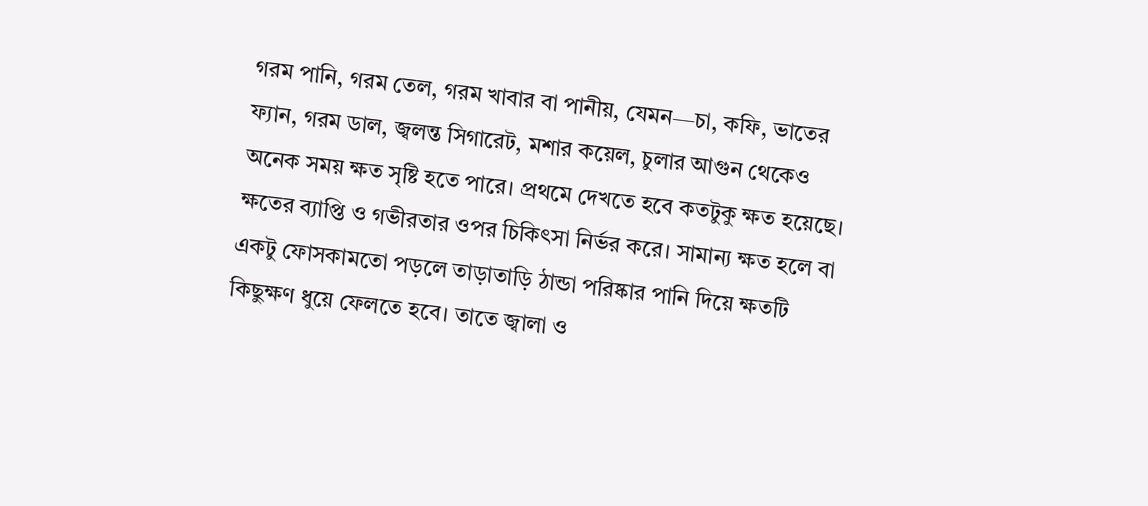গরম পানি, গরম তেল, গরম খাবার বা পানীয়, যেমন—চা, কফি, ভাতের ফ্যান, গরম ডাল, জ্বলন্ত সিগারেট, মশার কয়েল, চুলার আগুন থেকেও অনেক সময় ক্ষত সৃষ্টি হতে পারে। প্রথমে দেখতে হবে কতটুকু ক্ষত হয়েছে। ক্ষতের ব্যাপ্তি ও গভীরতার ওপর চিকিৎসা নির্ভর করে। সামান্য ক্ষত হলে বা একটু ফোসকামতো পড়লে তাড়াতাড়ি ঠান্ডা পরিষ্কার পানি দিয়ে ক্ষতটি কিছুক্ষণ ধুয়ে ফেলতে হবে। তাতে জ্বালা ও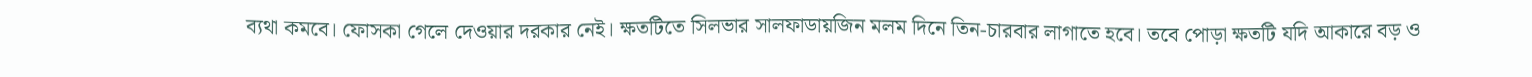ব্যথা কমবে। ফোসকা গেলে দেওয়ার দরকার নেই। ক্ষতটিতে সিলভার সালফাডায়জিন মলম দিনে তিন-চারবার লাগাতে হবে। তবে পোড়া ক্ষতটি যদি আকারে বড় ও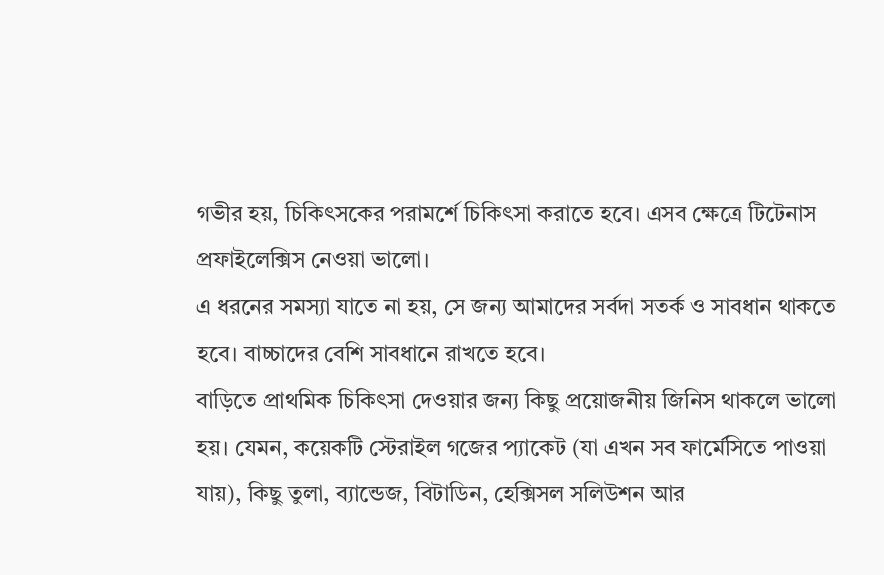গভীর হয়, চিকিৎসকের পরামর্শে চিকিৎসা করাতে হবে। এসব ক্ষেত্রে টিটেনাস প্রফাইলেক্সিস নেওয়া ভালো।
এ ধরনের সমস্যা যাতে না হয়, সে জন্য আমাদের সর্বদা সতর্ক ও সাবধান থাকতে হবে। বাচ্চাদের বেশি সাবধানে রাখতে হবে।
বাড়িতে প্রাথমিক চিকিৎসা দেওয়ার জন্য কিছু প্রয়োজনীয় জিনিস থাকলে ভালো হয়। যেমন, কয়েকটি স্টেরাইল গজের প্যাকেট (যা এখন সব ফার্মেসিতে পাওয়া যায়), কিছু তুলা, ব্যান্ডেজ, বিটাডিন, হেক্সিসল সলিউশন আর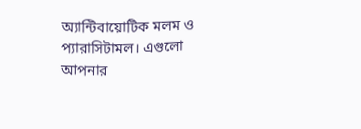অ্যান্টিবায়োটিক মলম ও প্যারাসিটামল। এগুলো আপনার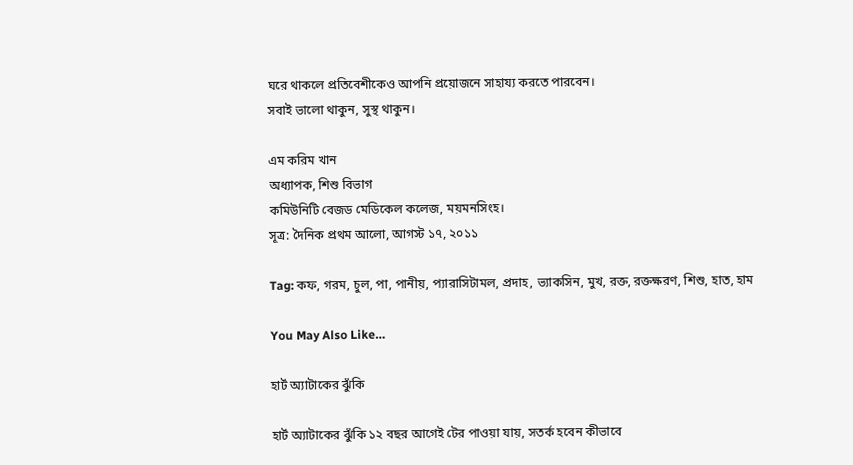ঘরে থাকলে প্রতিবেশীকেও আপনি প্রয়োজনে সাহায্য করতে পারবেন।
সবাই ভালো থাকুন, সুস্থ থাকুন।

এম করিম খান
অধ্যাপক, শিশু বিভাগ
কমিউনিটি বেজড মেডিকেল কলেজ, ময়মনসিংহ।
সূত্র: দৈনিক প্রথম আলো, আগস্ট ১৭, ২০১১

Tag: কফ, গরম, চুল, পা, পানীয়, প্যারাসিটামল, প্রদাহ, ভ্যাকসিন, মুখ, রক্ত, রক্তক্ষরণ, শিশু, হাত, হাম

You May Also Like…

হার্ট অ্যাটাকের ঝুঁকি

হার্ট অ্যাটাকের ঝুঁকি ১২ বছর আগেই টের পাওয়া যায়, সতর্ক হবেন কীভাবে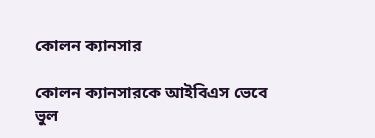কোলন ক্যানসার

কোলন ক্যানসারকে আইবিএস ভেবে ভুল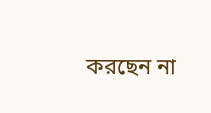করছেন না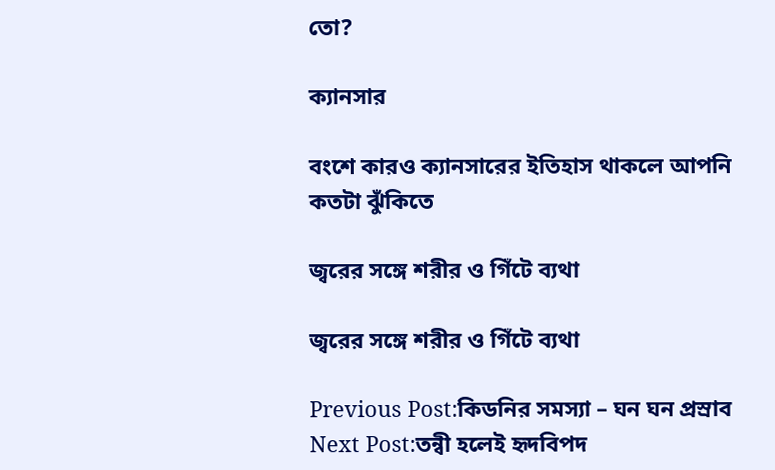তো?

ক্যানসার

বংশে কারও ক্যানসারের ইতিহাস থাকলে আপনি কতটা ঝুঁকিতে

জ্বরের সঙ্গে শরীর ও গিঁটে ব্যথা

জ্বরের সঙ্গে শরীর ও গিঁটে ব্যথা

Previous Post:কিডনির সমস্যা – ঘন ঘন প্রস্রাব
Next Post:তন্বী হলেই হৃদবিপদ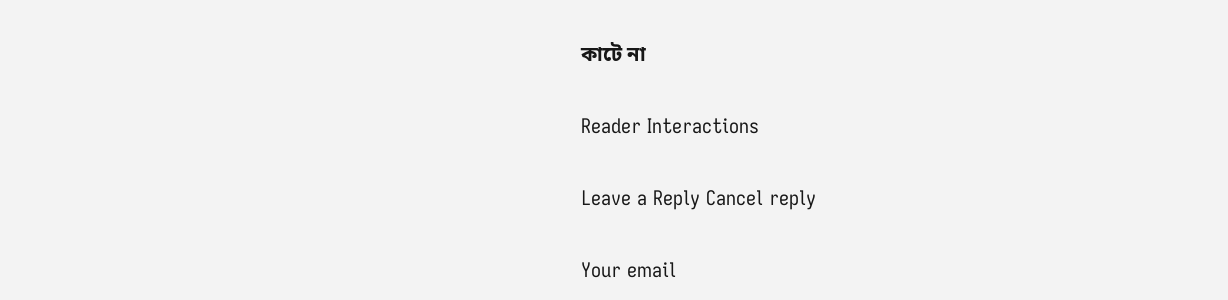কাটে না

Reader Interactions

Leave a Reply Cancel reply

Your email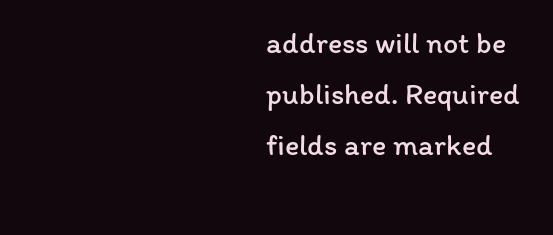address will not be published. Required fields are marked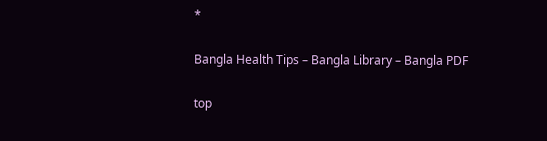*

Bangla Health Tips – Bangla Library – Bangla PDF

top